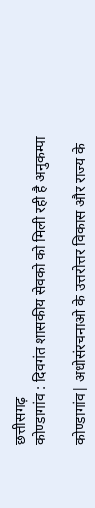छत्तीसगढ़
कोण्डागांव : दिवगंत शासकीय सेवको को मिली रही है अनुकम्पा

कोण्डागांव| अधोसंरचनाओ के उत्तरोत्तर विकास और राज्य के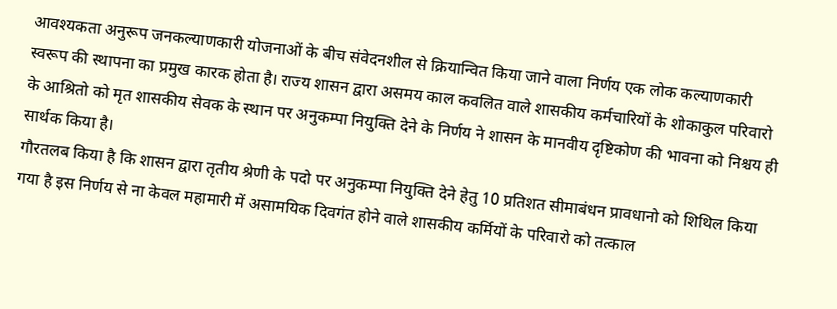आवश्यकता अनुरूप जनकल्याणकारी योजनाओं के बीच संवेदनशील से क्रियान्वित किया जाने वाला निर्णय एक लोक कल्याणकारी स्वरूप की स्थापना का प्रमुख कारक होता है। राज्य शासन द्वारा असमय काल कवलित वाले शासकीय कर्मचारियों के शोकाकुल परिवारो के आश्रितो को मृत शासकीय सेवक के स्थान पर अनुकम्पा नियुक्ति देने के निर्णय ने शासन के मानवीय दृष्टिकोण की भावना को निश्चय ही सार्थक किया है।
गौरतलब किया है कि शासन द्वारा तृतीय श्रेणी के पदो पर अनुकम्पा नियुक्ति देने हेतु 10 प्रतिशत सीमाबंधन प्रावधानो को शिथिल किया गया है इस निर्णय से ना केवल महामारी में असामयिक दिवगंत होने वाले शासकीय कर्मियों के परिवारो को तत्काल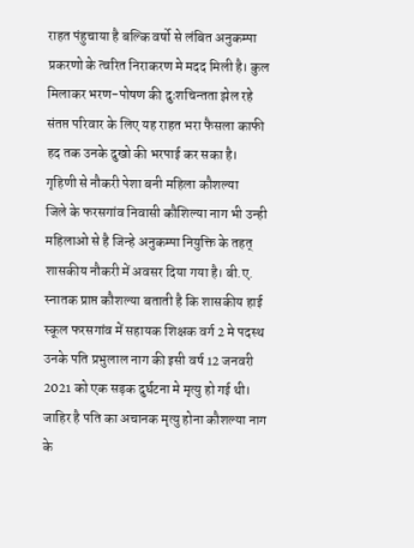राहत पंहुचाया है बल्कि वर्षो से लंबित अनुकम्पा प्रकरणो के त्वरित निराकरण मे मदद मिली है। कुल मिलाकर भरण-पोषण की दुःशचिन्तता झेल रहे संतप्त परिवार के लिए यह राहत भरा फैसला काफी हद तक उनके दुखो की भरपाई कर सका है।
गृहिणी से नौकरी पेशा बनी महिला कौशल्या
जिले के फरसगांव निवासी कौशिल्या नाग भी उन्ही महिलाओ से है जिन्हे अनुकम्पा नियुक्ति के तहत् शासकीय नौकरी में अवसर दिया गया है। बी.ए. स्नातक प्राप्त कौशल्या बताती है कि शासकीय हाई स्कूल फरसगांव में सहायक शिक्षक वर्ग 2 मे पदस्थ उनके पति प्रभुलाल नाग की इसी वर्ष 12 जनवरी 2021 को एक सड़क दुर्घटना मे मृत्यु हो गई थी। जाहिर है पति का अचानक मृत्यु होना कौशल्या नाग के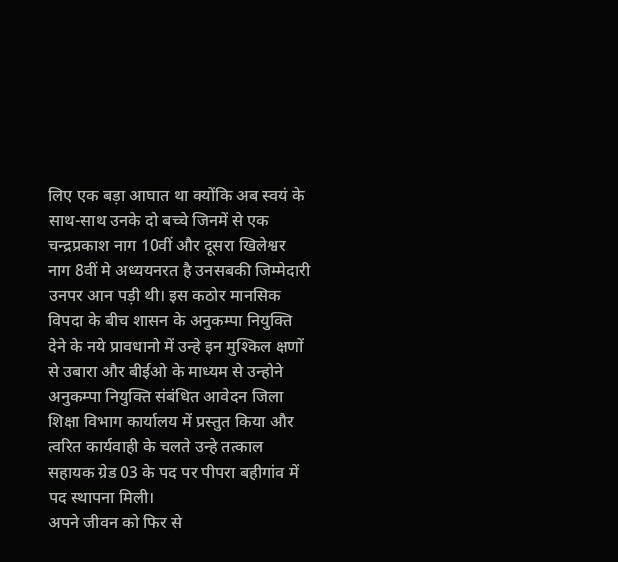लिए एक बड़ा आघात था क्योंकि अब स्वयं के साथ-साथ उनके दो बच्चे जिनमें से एक चन्द्रप्रकाश नाग 10वीं और दूसरा खिलेश्वर नाग 8वीं मे अध्ययनरत है उनसबकी जिम्मेदारी उनपर आन पड़ी थी। इस कठोर मानसिक विपदा के बीच शासन के अनुकम्पा नियुक्ति देने के नये प्रावधानो में उन्हे इन मुश्किल क्षणों से उबारा और बीईओ के माध्यम से उन्होने अनुकम्पा नियुक्ति संबंधित आवेदन जिला शिक्षा विभाग कार्यालय में प्रस्तुत किया और त्वरित कार्यवाही के चलते उन्हे तत्काल सहायक ग्रेड 03 के पद पर पीपरा बहीगांव में पद स्थापना मिली।
अपने जीवन को फिर से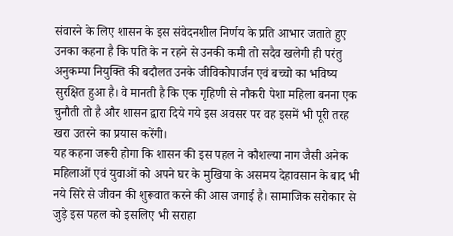संवारने के लिए शासन के इस संवेदनशील निर्णय के प्रति आभार जताते हुए उनका कहना है कि पति के न रहने से उनकी कमी तो सदैव खलेगी ही परंतु अनुकम्पा नियुक्ति की बदौलत उनके जीविकोपार्जन एवं बच्चो का भविष्य सुरक्षित हुआ है। वे मानती है कि एक गृहिणी से नौकरी पेशा महिला बनना एक चुनौती तो है और शासन द्वारा दिये गये इस अवसर पर वह इसमें भी पूरी तरह खरा उतरने का प्रयास करेंगी।
यह कहना जरूरी होगा कि शासन की इस पहल ने कौशल्या नाग जैसी अनेक महिलाओं एवं युवाओं को अपने घर के मुखिया के असमय देहावसान के बाद भी नये सिरे से जीवन की शुरूवात करने की आस जगाई है। सामाजिक सरोकार से जुड़े इस पहल को इसलिए भी सराहा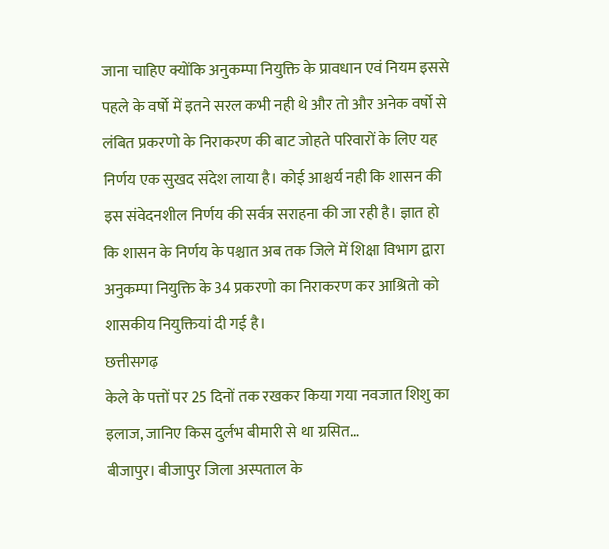जाना चाहिए क्योंकि अनुकम्पा नियुक्ति के प्रावधान एवं नियम इससे पहले के वर्षो में इतने सरल कभी नही थे और तो और अनेक वर्षो से लंबित प्रकरणो के निराकरण की बाट जोहते परिवारों के लिए यह निर्णय एक सुखद संदेश लाया है। कोई आश्चर्य नही कि शासन की इस संवेदनशील निर्णय की सर्वत्र सराहना की जा रही है। ज्ञात हो कि शासन के निर्णय के पश्चात अब तक जिले में शिक्षा विभाग द्वारा अनुकम्पा नियुक्ति के 34 प्रकरणो का निराकरण कर आश्रितो को शासकीय नियुक्तियां दी गई है।
छत्तीसगढ़
केले के पत्तों पर 25 दिनों तक रखकर किया गया नवजात शिशु का इलाज, जानिए किस दुर्लभ बीमारी से था ग्रसित…
बीजापुर। बीजापुर जिला अस्पताल के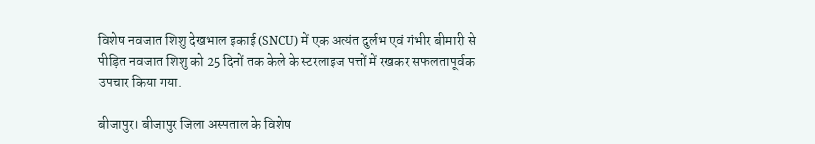विशेष नवजात शिशु देखभाल इकाई (SNCU) में एक अत्यंत दुर्लभ एवं गंभीर बीमारी से पीड़ित नवजात शिशु को 25 दिनों तक केले के स्टरलाइज पत्तों में रखकर सफलतापूर्वक उपचार किया गया.

बीजापुर। बीजापुर जिला अस्पताल के विशेष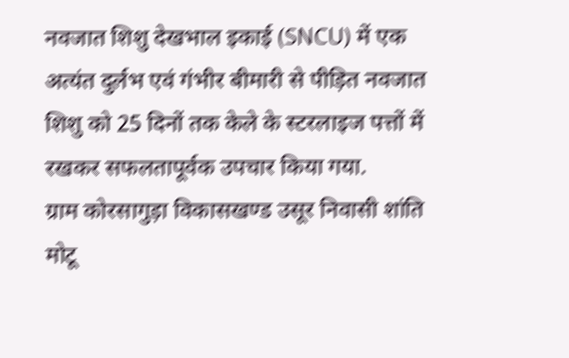नवजात शिशु देखभाल इकाई (SNCU) में एक अत्यंत दुर्लभ एवं गंभीर बीमारी से पीड़ित नवजात शिशु को 25 दिनों तक केले के स्टरलाइज पत्तों में रखकर सफलतापूर्वक उपचार किया गया.
ग्राम कोरसागुड़ा विकासखण्ड उसूर निवासी शांति मोटू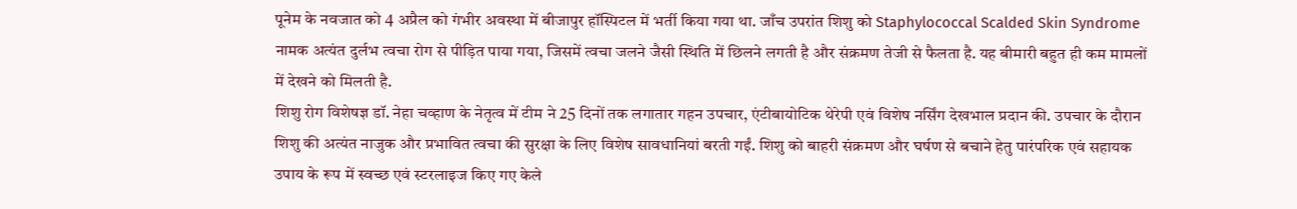पूनेम के नवजात को 4 अप्रैल को गंभीर अवस्था में बीजापुर हॉस्पिटल में भर्ती किया गया था. जाँच उपरांत शिशु को Staphylococcal Scalded Skin Syndrome नामक अत्यंत दुर्लभ त्वचा रोग से पीड़ित पाया गया, जिसमें त्वचा जलने जैसी स्थिति में छिलने लगती है और संक्रमण तेजी से फैलता है. यह बीमारी बहुत ही कम मामलों में देखने को मिलती है.
शिशु रोग विशेषज्ञ डॉ. नेहा चव्हाण के नेतृत्व में टीम ने 25 दिनों तक लगातार गहन उपचार, एंटीबायोटिक थेरेपी एवं विशेष नर्सिंग देखभाल प्रदान की. उपचार के दौरान शिशु की अत्यंत नाजुक और प्रभावित त्वचा की सुरक्षा के लिए विशेष सावधानियां बरती गईं. शिशु को बाहरी संक्रमण और घर्षण से बचाने हेतु पारंपरिक एवं सहायक उपाय के रूप में स्वच्छ एवं स्टरलाइज किए गए केले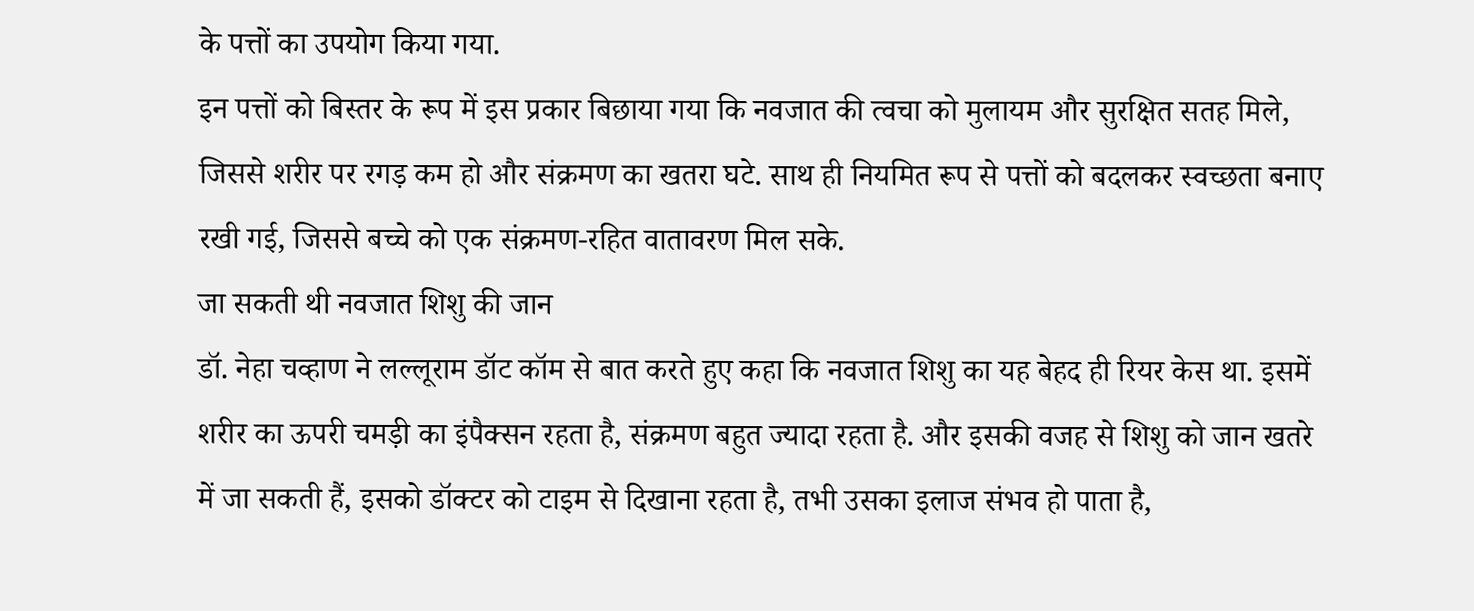के पत्तों का उपयोग किया गया.
इन पत्तों को बिस्तर के रूप में इस प्रकार बिछाया गया कि नवजात की त्वचा को मुलायम और सुरक्षित सतह मिले, जिससे शरीर पर रगड़ कम हो और संक्रमण का खतरा घटे. साथ ही नियमित रूप से पत्तों को बदलकर स्वच्छता बनाए रखी गई, जिससे बच्चे को एक संक्रमण-रहित वातावरण मिल सके.
जा सकती थी नवजात शिशु की जान
डॉ. नेहा चव्हाण ने लल्लूराम डॉट कॉम से बात करते हुए कहा कि नवजात शिशु का यह बेहद ही रियर केस था. इसमें शरीर का ऊपरी चमड़ी का इंपैक्सन रहता है, संक्रमण बहुत ज्यादा रहता है. और इसकी वजह से शिशु को जान खतरे में जा सकती हैं, इसको डॉक्टर को टाइम से दिखाना रहता है, तभी उसका इलाज संभव हो पाता है,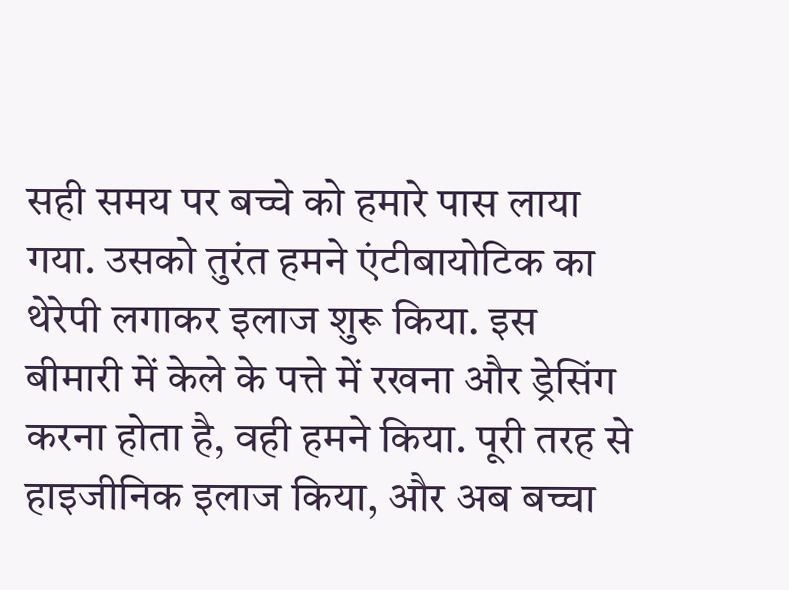सही समय पर बच्चे को हमारे पास लाया गया. उसको तुरंत हमने एंटीबायोटिक का थेरेपी लगाकर इलाज शुरू किया. इस बीमारी में केले के पत्ते में रखना और ड्रेसिंग करना होता है, वही हमने किया. पूरी तरह से हाइजीनिक इलाज किया, और अब बच्चा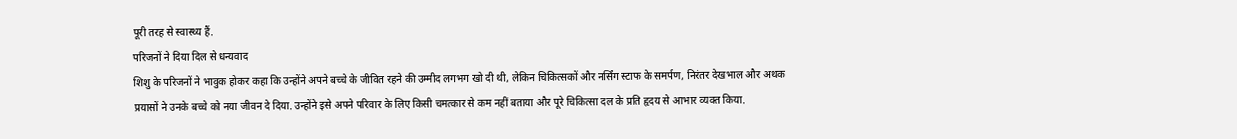पूरी तरह से स्वास्थ्य हैं.
परिजनों ने दिया दिल से धन्यवाद
शिशु के परिजनों ने भावुक होकर कहा कि उन्होंने अपने बच्चे के जीवित रहने की उम्मीद लगभग खो दी थी, लेकिन चिकित्सकों और नर्सिंग स्टाफ के समर्पण, निरंतर देखभाल और अथक प्रयासों ने उनके बच्चे को नया जीवन दे दिया. उन्होंने इसे अपने परिवार के लिए किसी चमत्कार से कम नहीं बताया और पूरे चिकित्सा दल के प्रति हृदय से आभार व्यक्त किया.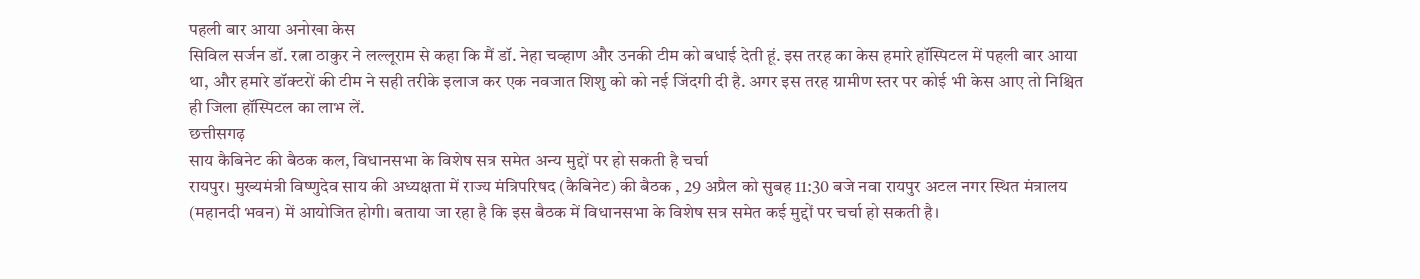पहली बार आया अनोखा केस
सिविल सर्जन डॉ. रत्ना ठाकुर ने लल्लूराम से कहा कि मैं डॉ. नेहा चव्हाण और उनकी टीम को बधाई देती हूं. इस तरह का केस हमारे हॉस्पिटल में पहली बार आया था, और हमारे डॉक्टरों की टीम ने सही तरीके इलाज कर एक नवजात शिशु को को नई जिंदगी दी है. अगर इस तरह ग्रामीण स्तर पर कोई भी केस आए तो निश्चित ही जिला हॉस्पिटल का लाभ लें.
छत्तीसगढ़
साय कैबिनेट की बैठक कल, विधानसभा के विशेष सत्र समेत अन्य मुद्दों पर हो सकती है चर्चा
रायपुर। मुख्यमंत्री विष्णुदेव साय की अध्यक्षता में राज्य मंत्रिपरिषद (कैबिनेट) की बैठक , 29 अप्रैल को सुबह 11:30 बजे नवा रायपुर अटल नगर स्थित मंत्रालय (महानदी भवन) में आयोजित होगी। बताया जा रहा है कि इस बैठक में विधानसभा के विशेष सत्र समेत कई मुद्दों पर चर्चा हो सकती है।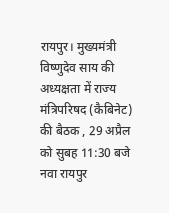रायपुर। मुख्यमंत्री विष्णुदेव साय की अध्यक्षता में राज्य मंत्रिपरिषद (कैबिनेट) की बैठक , 29 अप्रैल को सुबह 11:30 बजे नवा रायपुर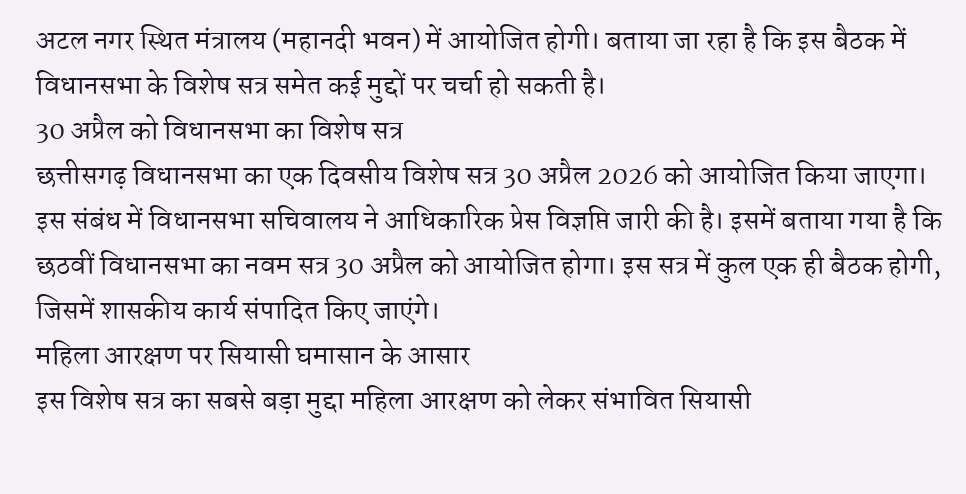अटल नगर स्थित मंत्रालय (महानदी भवन) में आयोजित होगी। बताया जा रहा है कि इस बैठक में विधानसभा के विशेष सत्र समेत कई मुद्दों पर चर्चा हो सकती है।
30 अप्रैल को विधानसभा का विशेष सत्र
छत्तीसगढ़ विधानसभा का एक दिवसीय विशेष सत्र 30 अप्रैल 2026 को आयोजित किया जाएगा। इस संबंध में विधानसभा सचिवालय ने आधिकारिक प्रेस विज्ञप्ति जारी की है। इसमें बताया गया है कि छठवीं विधानसभा का नवम सत्र 30 अप्रैल को आयोजित होगा। इस सत्र में कुल एक ही बैठक होगी, जिसमें शासकीय कार्य संपादित किए जाएंगे।
महिला आरक्षण पर सियासी घमासान के आसार
इस विशेष सत्र का सबसे बड़ा मुद्दा महिला आरक्षण को लेकर संभावित सियासी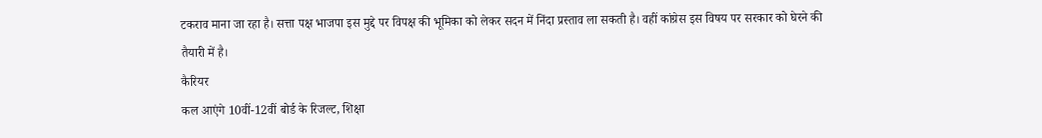टकराव माना जा रहा है। सत्ता पक्ष भाजपा इस मुद्दे पर विपक्ष की भूमिका को लेकर सदन में निंदा प्रस्ताव ला सकती है। वहीं कांग्रेस इस विषय पर सरकार को घेरने की तैयारी में है।
कैरियर
कल आएंगे 10वीं-12वीं बोर्ड के रिजल्ट, शिक्षा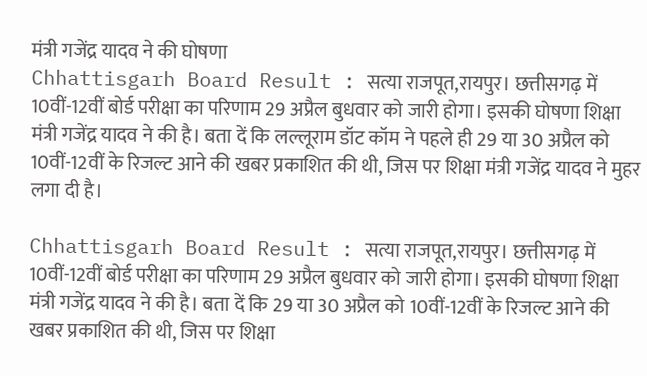मंत्री गजेंद्र यादव ने की घोषणा
Chhattisgarh Board Result : सत्या राजपूत,रायपुर। छत्तीसगढ़ में 10वीं-12वीं बोर्ड परीक्षा का परिणाम 29 अप्रैल बुधवार को जारी होगा। इसकी घोषणा शिक्षा मंत्री गजेंद्र यादव ने की है। बता दें कि लल्लूराम डॉट कॉम ने पहले ही 29 या 30 अप्रैल को 10वीं-12वीं के रिजल्ट आने की खबर प्रकाशित की थी, जिस पर शिक्षा मंत्री गजेंद्र यादव ने मुहर लगा दी है।

Chhattisgarh Board Result : सत्या राजपूत,रायपुर। छत्तीसगढ़ में 10वीं-12वीं बोर्ड परीक्षा का परिणाम 29 अप्रैल बुधवार को जारी होगा। इसकी घोषणा शिक्षा मंत्री गजेंद्र यादव ने की है। बता दें कि 29 या 30 अप्रैल को 10वीं-12वीं के रिजल्ट आने की खबर प्रकाशित की थी, जिस पर शिक्षा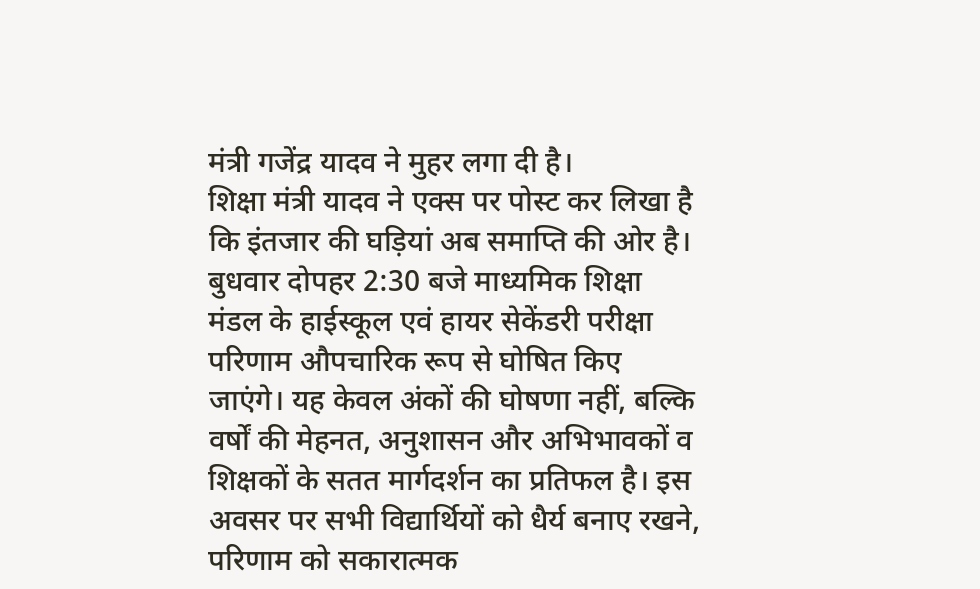मंत्री गजेंद्र यादव ने मुहर लगा दी है।
शिक्षा मंत्री यादव ने एक्स पर पोस्ट कर लिखा है कि इंतजार की घड़ियां अब समाप्ति की ओर है। बुधवार दोपहर 2:30 बजे माध्यमिक शिक्षा मंडल के हाईस्कूल एवं हायर सेकेंडरी परीक्षा परिणाम औपचारिक रूप से घोषित किए जाएंगे। यह केवल अंकों की घोषणा नहीं, बल्कि वर्षों की मेहनत, अनुशासन और अभिभावकों व शिक्षकों के सतत मार्गदर्शन का प्रतिफल है। इस अवसर पर सभी विद्यार्थियों को धैर्य बनाए रखने, परिणाम को सकारात्मक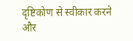दृष्टिकोण से स्वीकार करने और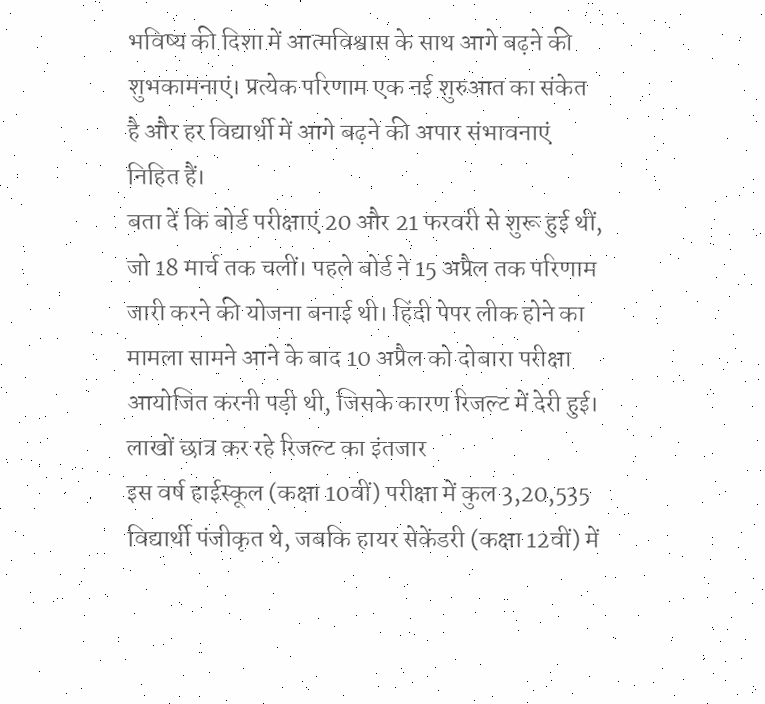भविष्य की दिशा में आत्मविश्वास के साथ आगे बढ़ने की शुभकामनाएं। प्रत्येक परिणाम एक नई शुरुआत का संकेत है और हर विद्यार्थी में आगे बढ़ने की अपार संभावनाएं निहित हैं।
बता दें कि बोर्ड परीक्षाएं 20 और 21 फरवरी से शुरू हुई थीं, जो 18 मार्च तक चलीं। पहले बोर्ड ने 15 अप्रैल तक परिणाम जारी करने की योजना बनाई थी। हिंदी पेपर लीक होने का मामला सामने आने के बाद 10 अप्रैल को दोबारा परीक्षा आयोजित करनी पड़ी थी, जिसके कारण रिजल्ट में देरी हुई।
लाखों छात्र कर रहे रिजल्ट का इंतजार
इस वर्ष हाईस्कूल (कक्षा 10वीं) परीक्षा में कुल 3,20,535 विद्यार्थी पंजीकृत थे, जबकि हायर सेकेंडरी (कक्षा 12वीं) में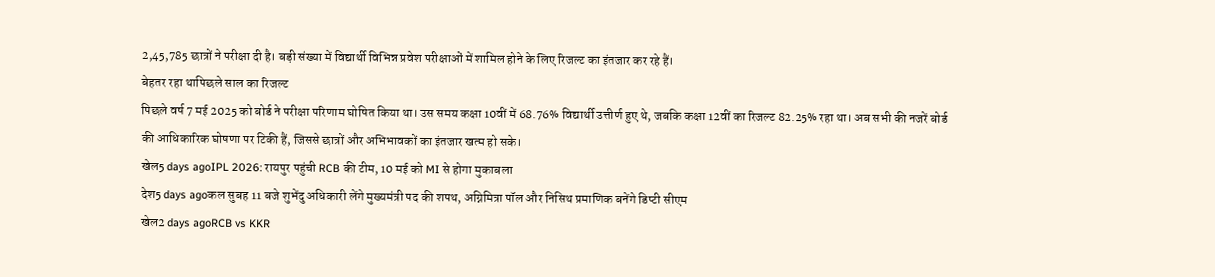2,45,785 छात्रों ने परीक्षा दी है। बड़ी संख्या में विद्यार्थी विभिन्न प्रवेश परीक्षाओं में शामिल होने के लिए रिजल्ट का इंतजार कर रहे हैं।
बेहतर रहा थापिछले साल का रिजल्ट
पिछले वर्ष 7 मई 2025 को बोर्ड ने परीक्षा परिणाम घोषित किया था। उस समय कक्षा 10वीं में 68.76% विद्यार्थी उत्तीर्ण हुए थे, जबकि कक्षा 12वीं का रिजल्ट 82.25% रहा था। अब सभी की नजरें बोर्ड की आधिकारिक घोषणा पर टिकी हैं, जिससे छात्रों और अभिभावकों का इंतजार खत्म हो सके।
खेल5 days agoIPL 2026: रायपुर पहुंची RCB की टीम, 10 मई को MI से होगा मुकाबला
देश5 days agoकल सुबह 11 बजे शुभेंदु अधिकारी लेंगे मुख्यमंत्री पद की शपथ, अग्निमित्रा पॉल और निसिथ प्रमाणिक बनेंगे डिप्टी सीएम
खेल2 days agoRCB vs KKR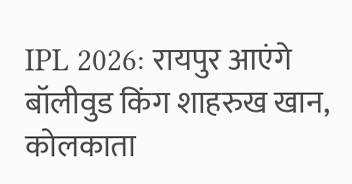IPL 2026: रायपुर आएंगे बॉलीवुड किंग शाहरुख खान, कोलकाता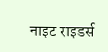नाइट राइडर्स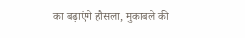का बढ़ाएंगे हौसला, मुकाबले की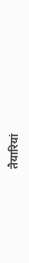तैयारियां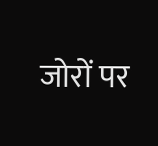जोरों पर